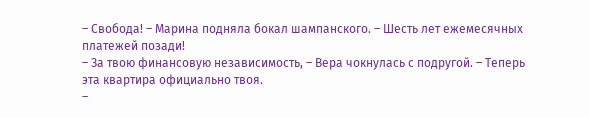– Свобода! – Марина подняла бокал шампанского. – Шесть лет ежемесячных платежей позади!
– За твою финансовую независимость, – Вера чокнулась с подругой. – Теперь эта квартира официально твоя.
–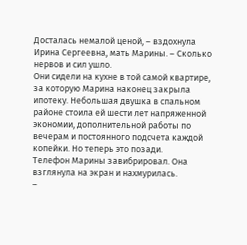Досталась немалой ценой, – вздохнула Ирина Сергеевна, мать Марины. – Сколько нервов и сил ушло.
Они сидели на кухне в той самой квартире, за которую Марина наконец закрыла ипотеку. Небольшая двушка в спальном районе стоила ей шести лет напряженной экономии, дополнительной работы по вечерам и постоянного подсчета каждой копейки. Но теперь это позади.
Телефон Марины завибрировал. Она взглянула на экран и нахмурилась.
–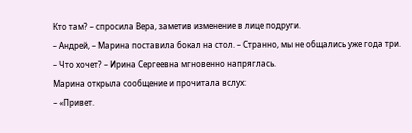Кто там? – спросила Вера, заметив изменение в лице подруги.
– Андрей, – Марина поставила бокал на стол. – Странно, мы не общались уже года три.
– Что хочет? – Ирина Сергеевна мгновенно напряглась.
Марина открыла сообщение и прочитала вслух:
– «Привет.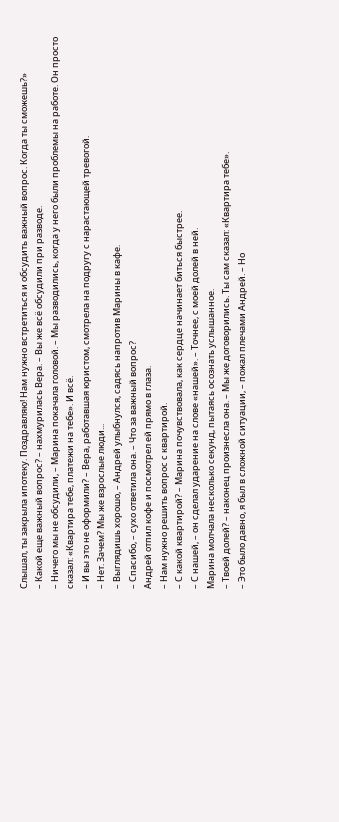Слышал, ты закрыла ипотеку. Поздравляю! Нам нужно встретиться и обсудить важный вопрос. Когда ты сможешь?»
– Какой еще важный вопрос? – нахмурилась Вера. – Вы же всё обсудили при разводе.
– Ничего мы не обсудили, – Марина покачала головой. – Мы разводились, когда у него были проблемы на работе. Он просто сказал: «Квартира тебе, платежи на тебе». И всё.
– И вы это не оформили? – Вера, работавшая юристом, смотрела на подругу с нарастающей тревогой.
– Нет. Зачем? Мы же взрослые люди...
– Выглядишь хорошо, – Андрей улыбнулся, садясь напротив Марины в кафе.
– Спасибо, – сухо ответила она. – Что за важный вопрос?
Андрей отпил кофе и посмотрел ей прямо в глаза.
– Нам нужно решить вопрос с квартирой.
– С какой квартирой? – Марина почувствовала, как сердце начинает биться быстрее.
– С нашей, – он сделал ударение на слове «нашей». – Точнее, с моей долей в ней.
Марина молчала несколько секунд, пытаясь осознать услышанное.
– Твоей долей? – наконец произнесла она. – Мы же договорились. Ты сам сказал: «Квартира тебе».
– Это было давно, я был в сложной ситуации, – пожал плечами Андрей. – Но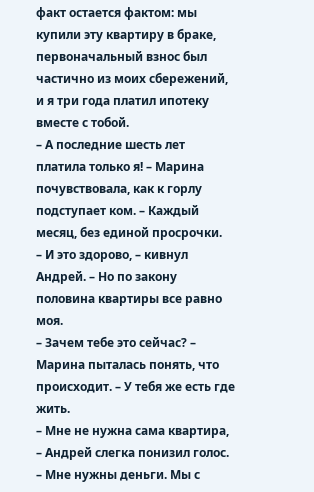факт остается фактом: мы купили эту квартиру в браке, первоначальный взнос был частично из моих сбережений, и я три года платил ипотеку вместе с тобой.
– А последние шесть лет платила только я! – Марина почувствовала, как к горлу подступает ком. – Каждый месяц, без единой просрочки.
– И это здорово, – кивнул Андрей. – Но по закону половина квартиры все равно моя.
– Зачем тебе это сейчас? – Марина пыталась понять, что происходит. – У тебя же есть где жить.
– Мне не нужна сама квартира, – Андрей слегка понизил голос. – Мне нужны деньги. Мы с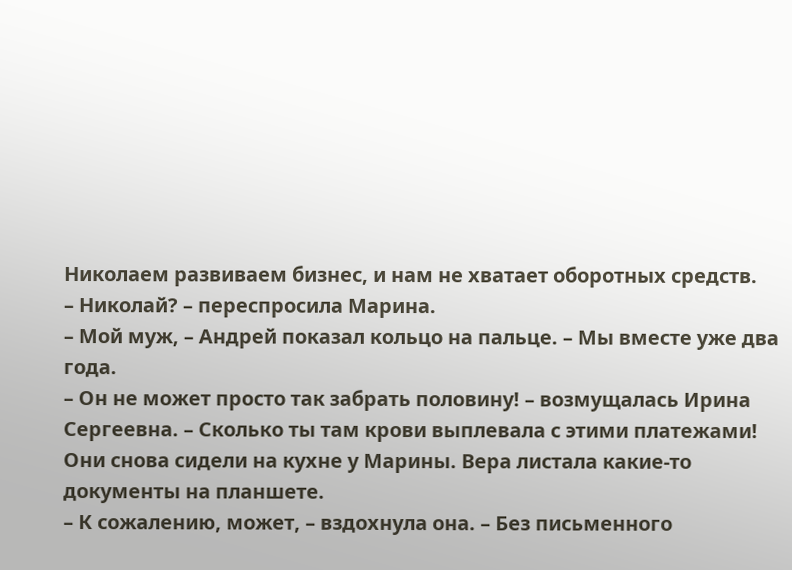Николаем развиваем бизнес, и нам не хватает оборотных средств.
– Николай? – переспросила Марина.
– Мой муж, – Андрей показал кольцо на пальце. – Мы вместе уже два года.
– Он не может просто так забрать половину! – возмущалась Ирина Сергеевна. – Сколько ты там крови выплевала с этими платежами!
Они снова сидели на кухне у Марины. Вера листала какие-то документы на планшете.
– К сожалению, может, – вздохнула она. – Без письменного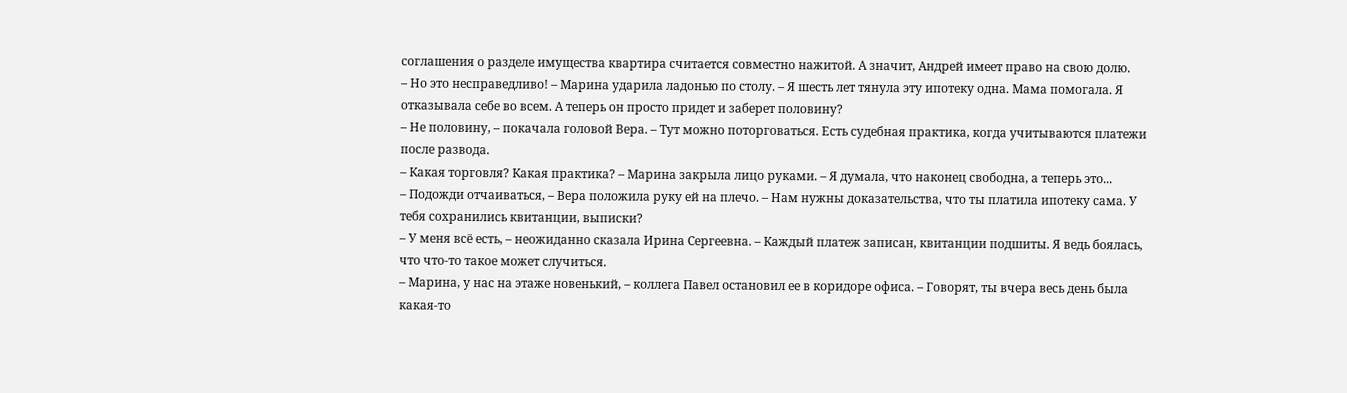соглашения о разделе имущества квартира считается совместно нажитой. А значит, Андрей имеет право на свою долю.
– Но это несправедливо! – Марина ударила ладонью по столу. – Я шесть лет тянула эту ипотеку одна. Мама помогала. Я отказывала себе во всем. А теперь он просто придет и заберет половину?
– Не половину, – покачала головой Вера. – Тут можно поторговаться. Есть судебная практика, когда учитываются платежи после развода.
– Какая торговля? Какая практика? – Марина закрыла лицо руками. – Я думала, что наконец свободна, а теперь это...
– Подожди отчаиваться, – Вера положила руку ей на плечо. – Нам нужны доказательства, что ты платила ипотеку сама. У тебя сохранились квитанции, выписки?
– У меня всё есть, – неожиданно сказала Ирина Сергеевна. – Каждый платеж записан, квитанции подшиты. Я ведь боялась, что что-то такое может случиться.
– Марина, у нас на этаже новенький, – коллега Павел остановил ее в коридоре офиса. – Говорят, ты вчера весь день была какая-то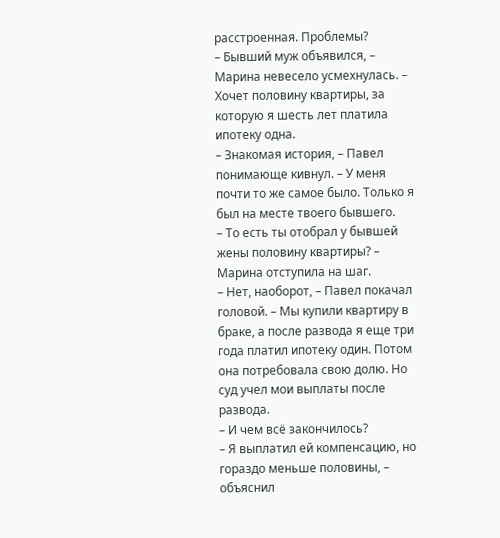расстроенная. Проблемы?
– Бывший муж объявился, – Марина невесело усмехнулась. – Хочет половину квартиры, за которую я шесть лет платила ипотеку одна.
– Знакомая история, – Павел понимающе кивнул. – У меня почти то же самое было. Только я был на месте твоего бывшего.
– То есть ты отобрал у бывшей жены половину квартиры? – Марина отступила на шаг.
– Нет, наоборот, – Павел покачал головой. – Мы купили квартиру в браке, а после развода я еще три года платил ипотеку один. Потом она потребовала свою долю. Но суд учел мои выплаты после развода.
– И чем всё закончилось?
– Я выплатил ей компенсацию, но гораздо меньше половины, – объяснил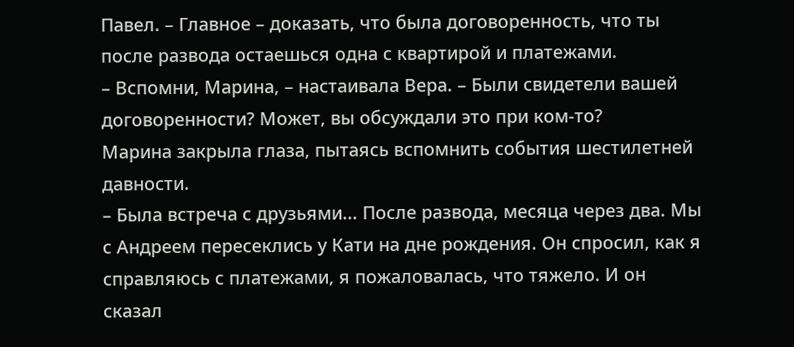Павел. – Главное – доказать, что была договоренность, что ты после развода остаешься одна с квартирой и платежами.
– Вспомни, Марина, – настаивала Вера. – Были свидетели вашей договоренности? Может, вы обсуждали это при ком-то?
Марина закрыла глаза, пытаясь вспомнить события шестилетней давности.
– Была встреча с друзьями... После развода, месяца через два. Мы с Андреем пересеклись у Кати на дне рождения. Он спросил, как я справляюсь с платежами, я пожаловалась, что тяжело. И он сказал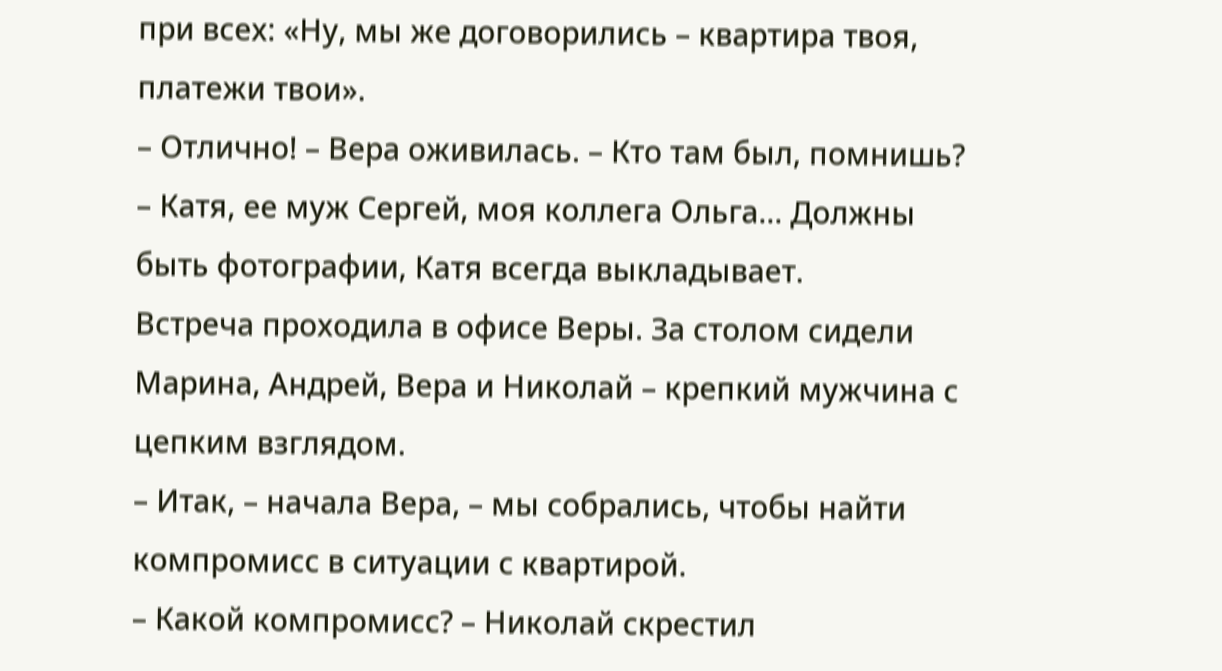при всех: «Ну, мы же договорились – квартира твоя, платежи твои».
– Отлично! – Вера оживилась. – Кто там был, помнишь?
– Катя, ее муж Сергей, моя коллега Ольга... Должны быть фотографии, Катя всегда выкладывает.
Встреча проходила в офисе Веры. За столом сидели Марина, Андрей, Вера и Николай – крепкий мужчина с цепким взглядом.
– Итак, – начала Вера, – мы собрались, чтобы найти компромисс в ситуации с квартирой.
– Какой компромисс? – Николай скрестил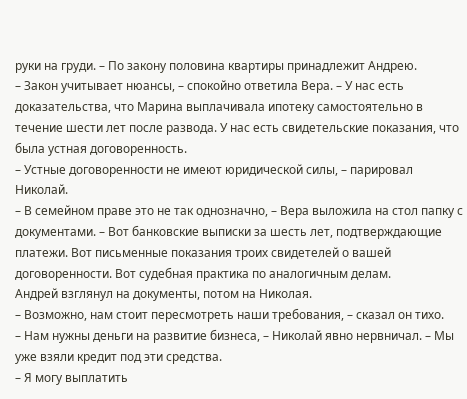руки на груди. – По закону половина квартиры принадлежит Андрею.
– Закон учитывает нюансы, – спокойно ответила Вера. – У нас есть доказательства, что Марина выплачивала ипотеку самостоятельно в течение шести лет после развода. У нас есть свидетельские показания, что была устная договоренность.
– Устные договоренности не имеют юридической силы, – парировал Николай.
– В семейном праве это не так однозначно, – Вера выложила на стол папку с документами. – Вот банковские выписки за шесть лет, подтверждающие платежи. Вот письменные показания троих свидетелей о вашей договоренности. Вот судебная практика по аналогичным делам.
Андрей взглянул на документы, потом на Николая.
– Возможно, нам стоит пересмотреть наши требования, – сказал он тихо.
– Нам нужны деньги на развитие бизнеса, – Николай явно нервничал. – Мы уже взяли кредит под эти средства.
– Я могу выплатить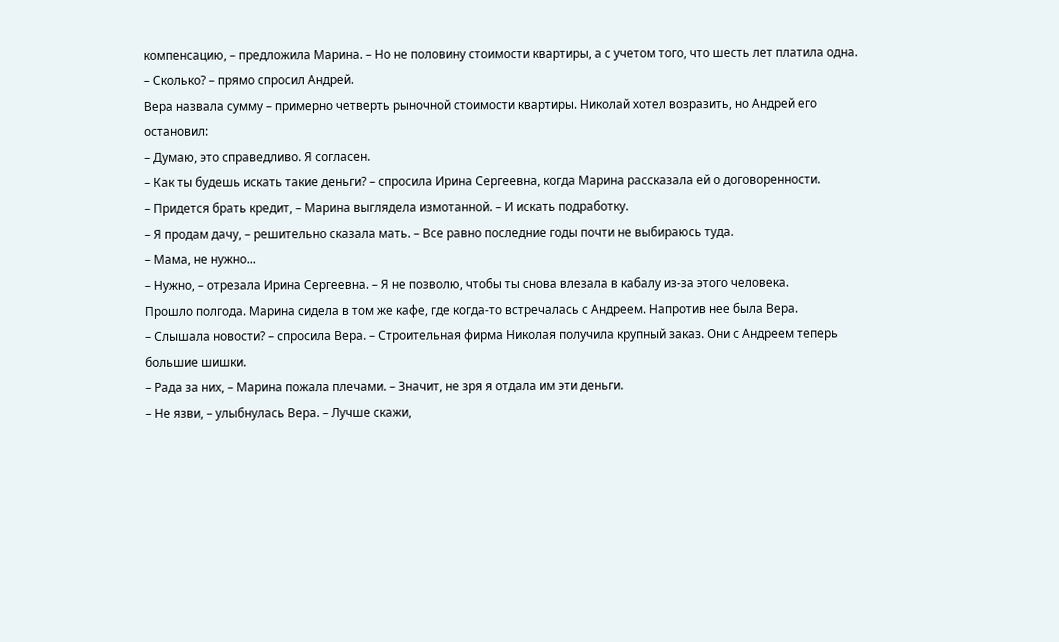компенсацию, – предложила Марина. – Но не половину стоимости квартиры, а с учетом того, что шесть лет платила одна.
– Сколько? – прямо спросил Андрей.
Вера назвала сумму – примерно четверть рыночной стоимости квартиры. Николай хотел возразить, но Андрей его остановил:
– Думаю, это справедливо. Я согласен.
– Как ты будешь искать такие деньги? – спросила Ирина Сергеевна, когда Марина рассказала ей о договоренности.
– Придется брать кредит, – Марина выглядела измотанной. – И искать подработку.
– Я продам дачу, – решительно сказала мать. – Все равно последние годы почти не выбираюсь туда.
– Мама, не нужно...
– Нужно, – отрезала Ирина Сергеевна. – Я не позволю, чтобы ты снова влезала в кабалу из-за этого человека.
Прошло полгода. Марина сидела в том же кафе, где когда-то встречалась с Андреем. Напротив нее была Вера.
– Слышала новости? – спросила Вера. – Строительная фирма Николая получила крупный заказ. Они с Андреем теперь большие шишки.
– Рада за них, – Марина пожала плечами. – Значит, не зря я отдала им эти деньги.
– Не язви, – улыбнулась Вера. – Лучше скажи,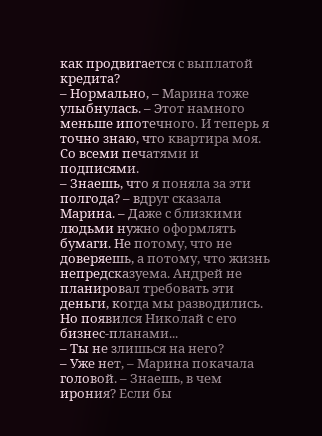как продвигается с выплатой кредита?
– Нормально, – Марина тоже улыбнулась. – Этот намного меньше ипотечного. И теперь я точно знаю, что квартира моя. Со всеми печатями и подписями.
– Знаешь, что я поняла за эти полгода? – вдруг сказала Марина. – Даже с близкими людьми нужно оформлять бумаги. Не потому, что не доверяешь, а потому, что жизнь непредсказуема. Андрей не планировал требовать эти деньги, когда мы разводились. Но появился Николай с его бизнес-планами...
– Ты не злишься на него?
– Уже нет, – Марина покачала головой. – Знаешь, в чем ирония? Если бы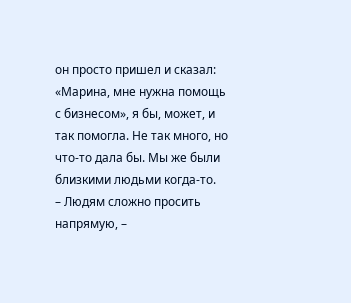он просто пришел и сказал: «Марина, мне нужна помощь с бизнесом», я бы, может, и так помогла. Не так много, но что-то дала бы. Мы же были близкими людьми когда-то.
– Людям сложно просить напрямую, –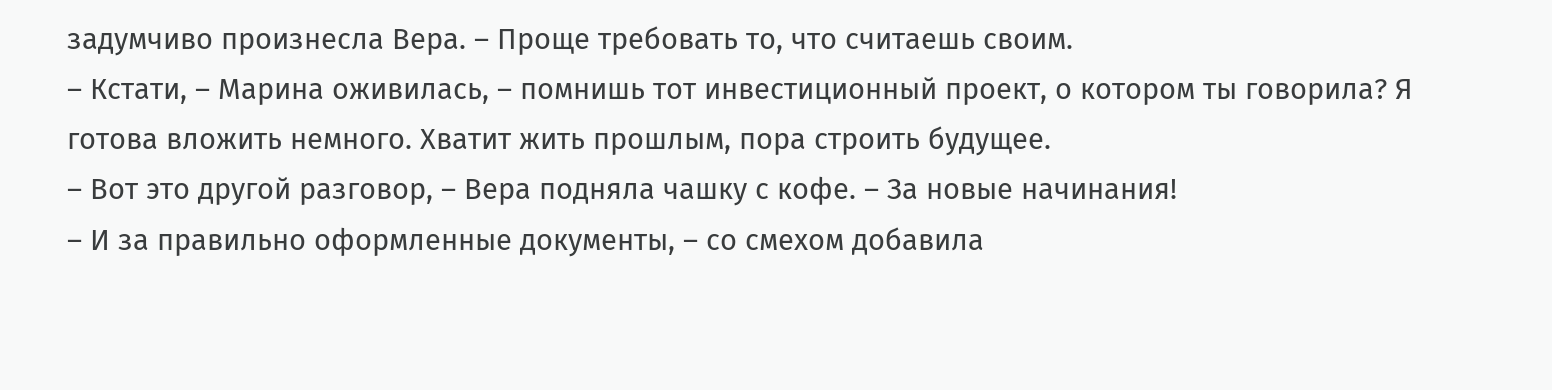задумчиво произнесла Вера. – Проще требовать то, что считаешь своим.
– Кстати, – Марина оживилась, – помнишь тот инвестиционный проект, о котором ты говорила? Я готова вложить немного. Хватит жить прошлым, пора строить будущее.
– Вот это другой разговор, – Вера подняла чашку с кофе. – За новые начинания!
– И за правильно оформленные документы, – со смехом добавила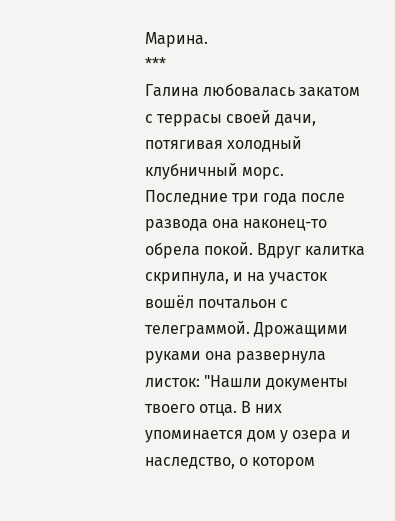Марина.
***
Галина любовалась закатом с террасы своей дачи, потягивая холодный клубничный морс. Последние три года после развода она наконец-то обрела покой. Вдруг калитка скрипнула, и на участок вошёл почтальон с телеграммой. Дрожащими руками она развернула листок: "Нашли документы твоего отца. В них упоминается дом у озера и наследство, о котором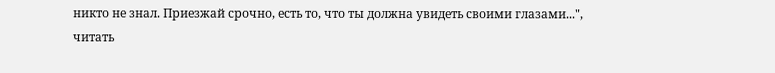никто не знал. Приезжай срочно, есть то, что ты должна увидеть своими глазами...", читать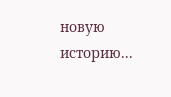новую историю...